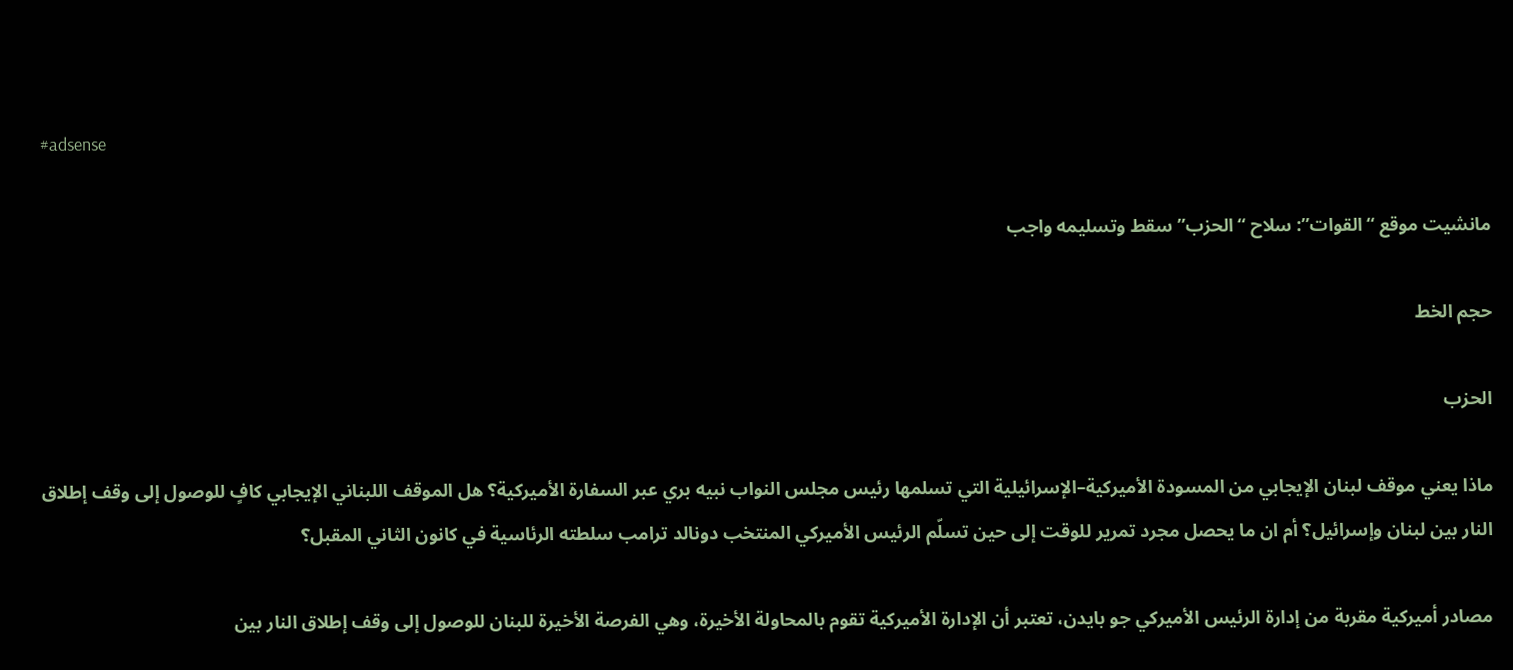#adsense

مانشيت موقع “القوات”: سلاح “الحزب” سقط وتسليمه واجب

حجم الخط

الحزب

ماذا يعني موقف لبنان الإيجابي من المسودة الأميركية–الإسرائيلية التي تسلمها رئيس مجلس النواب نبيه بري عبر السفارة الأميركية؟ هل الموقف اللبناني الإيجابي كافٍ للوصول إلى وقف إطلاق النار بين لبنان وإسرائيل؟ أم ان ما يحصل مجرد تمرير للوقت إلى حين تسلّم الرئيس الأميركي المنتخب دونالد ترامب سلطته الرئاسية في كانون الثاني المقبل؟

مصادر أميركية مقربة من إدارة الرئيس الأميركي جو بايدن، تعتبر أن الإدارة الأميركية تقوم بالمحاولة الأخيرة، وهي الفرصة الأخيرة للبنان للوصول إلى وقف إطلاق النار بين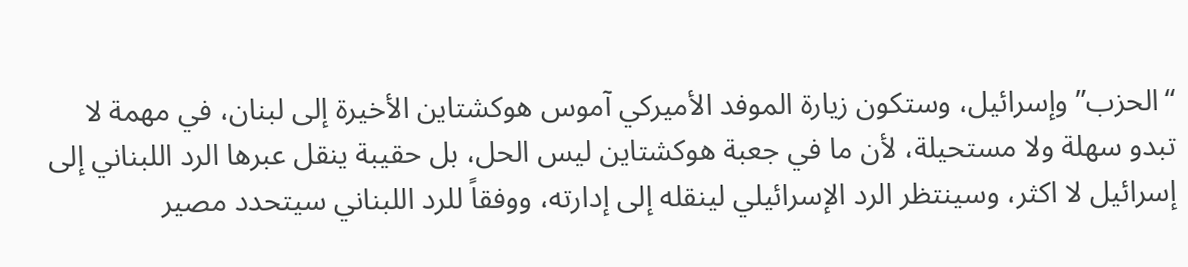“الحزب” وإسرائيل، وستكون زيارة الموفد الأميركي آموس هوكشتاين الأخيرة إلى لبنان، في مهمة لا تبدو سهلة ولا مستحيلة، لأن ما في جعبة هوكشتاين ليس الحل، بل حقيبة ينقل عبرها الرد اللبناني إلى إسرائيل لا اكثر، وسينتظر الرد الإسرائيلي لينقله إلى إدارته، ووفقاً للرد اللبناني سيتحدد مصير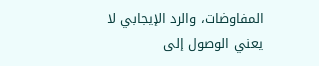المفاوضات، والرد الإيجابي لا يعني الوصول إلى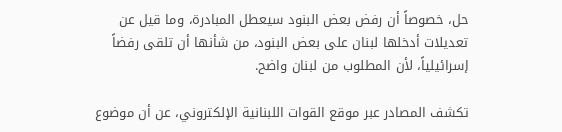حل، خصوصاً أن رفض بعض البنود سيعطل المبادرة، وما قيل عن تعديلات أدخلها لبنان على بعض البنود، من شأنها أن تلقى رفضاً إسرائيلياً، لأن المطلوب من لبنان واضح.

تكشف المصادر عبر موقع القوات اللبنانية الإلكتروني، عن أن موضوع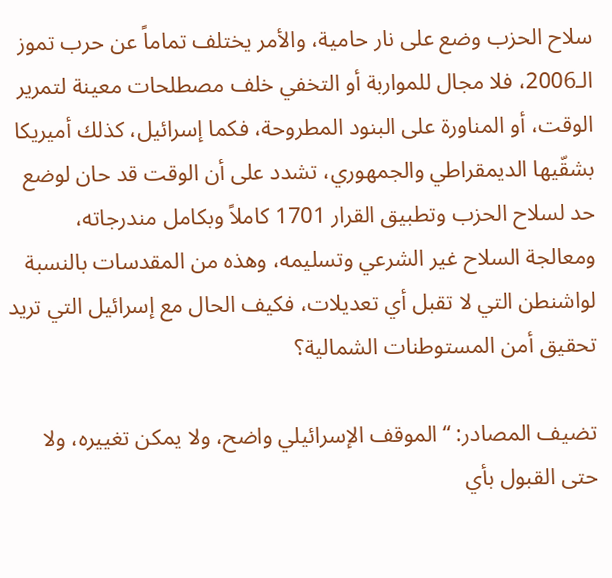سلاح الحزب وضع على نار حامية، والأمر يختلف تماماً عن حرب تموز الـ2006، فلا مجال للمواربة أو التخفي خلف مصطلحات معينة لتمرير الوقت، أو المناورة على البنود المطروحة، فكما إسرائيل، كذلك أميريكا بشقّيها الديمقراطي والجمهوري، تشدد على أن الوقت قد حان لوضع حد لسلاح الحزب وتطبيق القرار 1701 كاملاً وبكامل مندرجاته، ومعالجة السلاح غير الشرعي وتسليمه، وهذه من المقدسات بالنسبة لواشنطن التي لا تقبل أي تعديلات، فكيف الحال مع إسرائيل التي تريد تحقيق أمن المستوطنات الشمالية؟

تضيف المصادر: “الموقف الإسرائيلي واضح، ولا يمكن تغييره، ولا حتى القبول بأي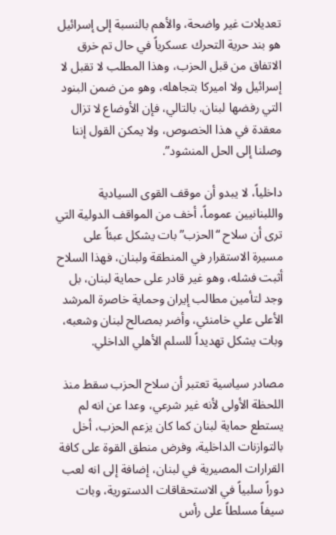تعديلات غير واضحة، والأهم بالنسبة إلى إسرائيل هو بند حرية التحرك عسكرياً في حال تم خرق الاتفاق من قبل الحزب، وهذا المطلب لا تقبل لا إسرائيل ولا اميركا بتجاهله، وهو من ضمن البنود التي رفضها لبنان. بالتالي، فإن الأوضاع لا تزال معقدة في هذا الخصوص، ولا يمكن القول إننا وصلنا إلى الحل المنشود”.

داخلياً، لا يبدو أن موقف القوى السيادية واللبنانيين عموماً، أخف من المواقف الدولية التي ترى أن سلاح “الحزب” بات يشكل عبئاً على مسيرة الاستقرار في المنطقة ولبنان، فهذا السلاح أثبت فشله، وهو غير قادر على حماية لبنان، بل وجد لتأمين مطالب إيران وحماية خاصرة المرشد الأعلى علي خامنئي، وأضر بمصالح لبنان وشعبه، وبات يشكل تهديداً للسلم الأهلي الداخلي.

مصادر سياسية تعتبر أن سلاح الحزب سقط منذ اللحظة الأولى لأنه غير شرعي، وعدا عن انه لم يستطع حماية لبنان كما كان يزعم الحزب، أخل بالتوازنات الداخلية، وفرض منطق القوة على كافة القرارات المصيرية في لبنان، إضافة إلى انه لعب دوراً سلبياً في الاستحقاقات الدستورية، وبات سيفاً مسلطاً على رأس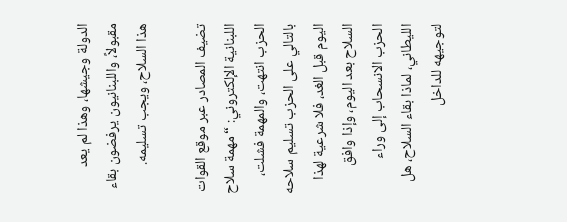الدولة وجيشها، وهذا لم يعد مقبولاً، واللبنانيون يرفضون بقاء هذا السلاح، ويجب تسليمه.

تضيف المصادر عبر موقع القوات اللبنانية الإلكتروني: “مهمة سلاح الحزب انتهت، والمهمة فشلت، بالتالي على الحزب تسليم سلاحه اليوم قبل الغد، فلا شرعية لهذا السلاح بعد اليوم، وإذا وافق الحزب الانسحاب إلى وراء الليطاني، لماذا بقاء السلاح، هل لتوجيهه للداخل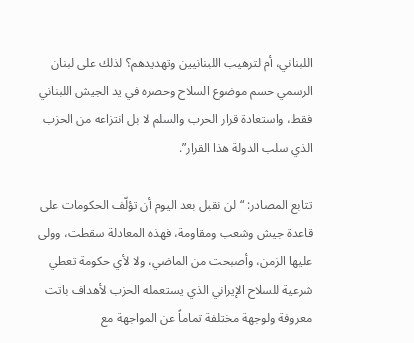اللبناني، أم لترهيب اللبنانيين وتهديدهم؟ لذلك على لبنان الرسمي حسم موضوع السلاح وحصره في يد الجيش اللبناني فقط، واستعادة قرار الحرب والسلم لا بل انتزاعه من الحزب الذي سلب الدولة هذا القرار”.

تتابع المصادر: “لن نقبل بعد اليوم أن تؤلّف الحكومات على قاعدة جيش وشعب ومقاومة، فهذه المعادلة سقطت، وولى عليها الزمن، وأصبحت من الماضي، ولا لأي حكومة تعطي شرعية للسلاح الإيراني الذي يستعمله الحزب لأهداف باتت معروفة ولوجهة مختلفة تماماً عن المواجهة مع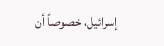إسرائيل، خصوصاً أن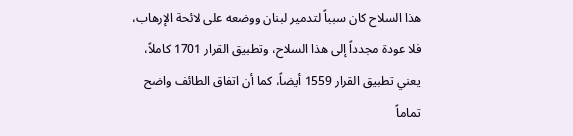هذا السلاح كان سبباً لتدمير لبنان ووضعه على لائحة الإرهاب، فلا عودة مجدداً إلى هذا السلاح، وتطبيق القرار 1701 كاملاً، يعني تطبيق القرار 1559 أيضاً، كما أن اتفاق الطائف واضح تماماً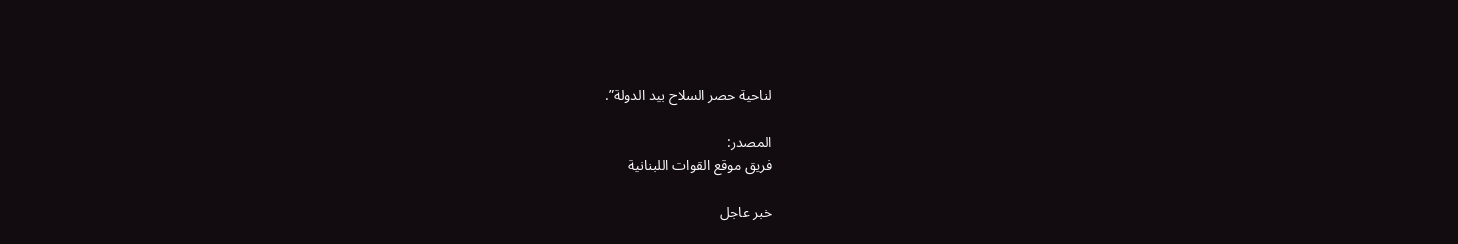لناحية حصر السلاح بيد الدولة”.

المصدر:
فريق موقع القوات اللبنانية

خبر عاجل